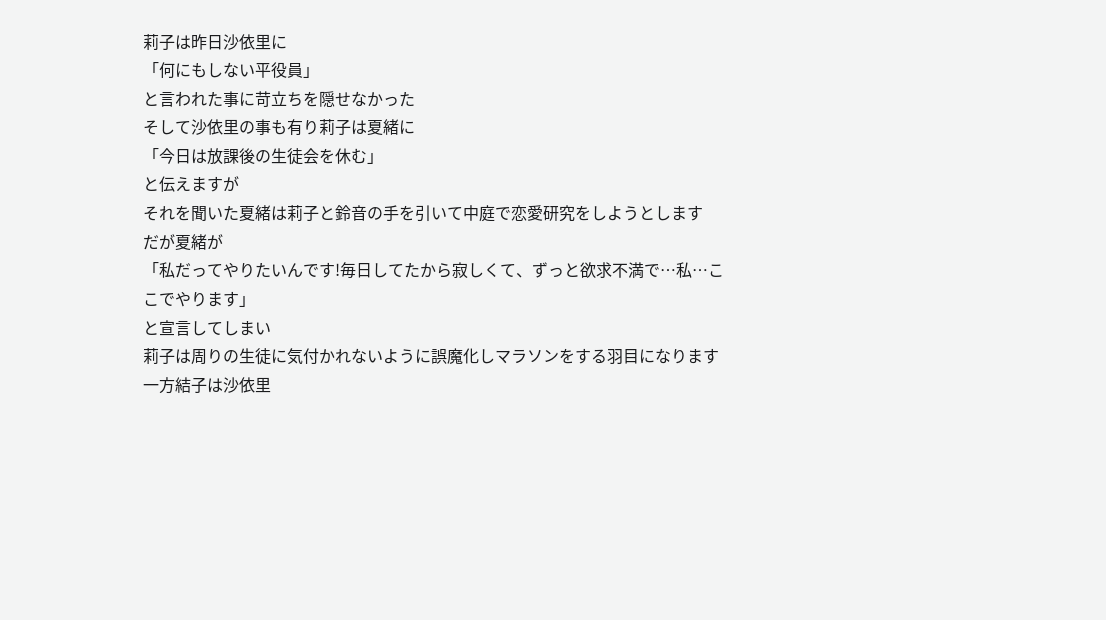莉子は昨日沙依里に
「何にもしない平役員」
と言われた事に苛立ちを隠せなかった
そして沙依里の事も有り莉子は夏緒に
「今日は放課後の生徒会を休む」
と伝えますが
それを聞いた夏緒は莉子と鈴音の手を引いて中庭で恋愛研究をしようとします
だが夏緒が
「私だってやりたいんです!毎日してたから寂しくて、ずっと欲求不満で…私…ここでやります」
と宣言してしまい
莉子は周りの生徒に気付かれないように誤魔化しマラソンをする羽目になります
一方結子は沙依里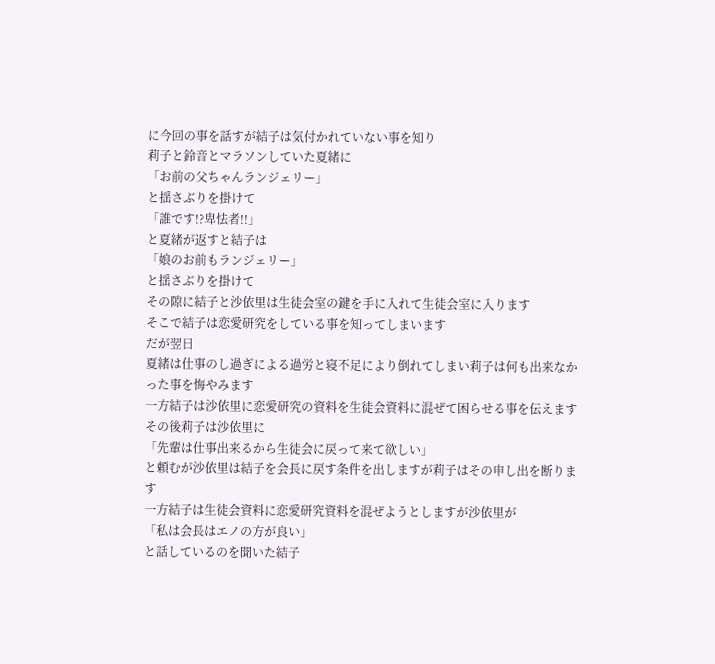に今回の事を話すが結子は気付かれていない事を知り
莉子と鈴音とマラソンしていた夏緒に
「お前の父ちゃんランジェリー」
と揺さぶりを掛けて
「誰です!?卑怯者!!」
と夏緒が返すと結子は
「娘のお前もランジェリー」
と揺さぶりを掛けて
その隙に結子と沙依里は生徒会室の鍵を手に入れて生徒会室に入ります
そこで結子は恋愛研究をしている事を知ってしまいます
だが翌日
夏緒は仕事のし過ぎによる過労と寝不足により倒れてしまい莉子は何も出来なかった事を悔やみます
一方結子は沙依里に恋愛研究の資料を生徒会資料に混ぜて困らせる事を伝えます
その後莉子は沙依里に
「先輩は仕事出来るから生徒会に戻って来て欲しい」
と頼むが沙依里は結子を会長に戻す条件を出しますが莉子はその申し出を断ります
一方結子は生徒会資料に恋愛研究資料を混ぜようとしますが沙依里が
「私は会長はエノの方が良い」
と話しているのを聞いた結子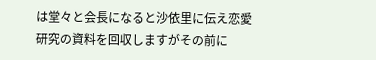は堂々と会長になると沙依里に伝え恋愛研究の資料を回収しますがその前に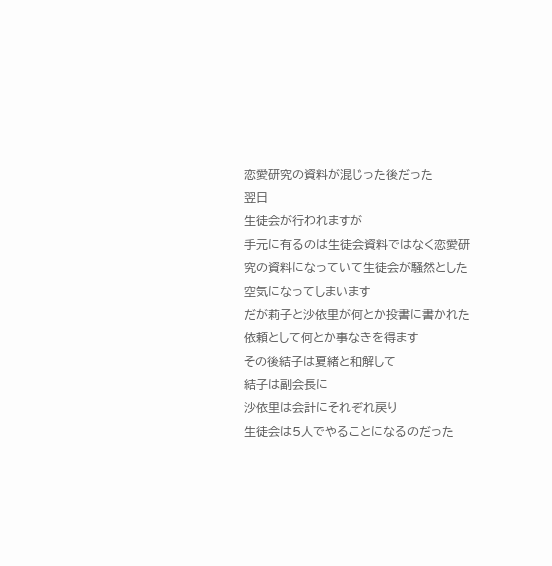恋愛研究の資料が混じった後だった
翌日
生徒会が行われますが
手元に有るのは生徒会資料ではなく恋愛研究の資料になっていて生徒会が騒然とした空気になってしまいます
だが莉子と沙依里が何とか投書に書かれた依頼として何とか事なきを得ます
その後結子は夏緒と和解して
結子は副会長に
沙依里は会計にそれぞれ戻り
生徒会は5人でやることになるのだった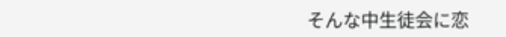そんな中生徒会に恋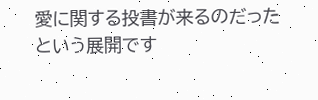愛に関する投書が来るのだった
という展開です